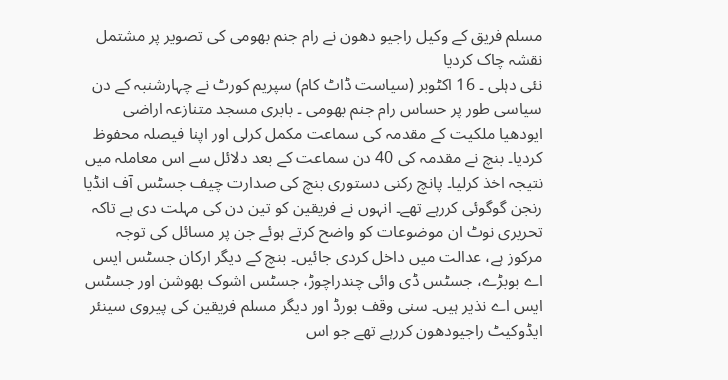مسلم فریق کے وکیل راجیو دھون نے رام جنم بھومی کی تصویر پر مشتمل نقشہ چاک کردیا
نئی دہلی ۔ 16 اکٹوبر (سیاست ڈاٹ کام) سپریم کورٹ نے چہارشنبہ کے دن سیاسی طور پر حساس رام جنم بھومی ۔ بابری مسجد متنازعہ اراضی ایودھیا ملکیت کے مقدمہ کی سماعت مکمل کرلی اور اپنا فیصلہ محفوظ کردیا۔ بنچ نے مقدمہ کی 40 دن سماعت کے بعد دلائل سے اس معاملہ میں نتیجہ اخذ کرلیا۔ پانچ رکنی دستوری بنچ کی صدارت چیف جسٹس آف انڈیا رنجن گوگوئی کررہے تھے۔ انہوں نے فریقین کو تین دن کی مہلت دی ہے تاکہ تحریری نوٹ ان موضوعات کو واضح کرتے ہوئے جن پر مسائل کی توجہ مرکوز ہے، عدالت میں داخل کردی جائیں۔ بنچ کے دیگر ارکان جسٹس ایس اے بوبڑے، جسٹس ڈی وائی چندراچوڑ، جسٹس اشوک بھوشن اور جسٹس ایس اے نذیر ہیں۔ سنی وقف بورڈ اور دیگر مسلم فریقین کی پیروی سینئر ایڈوکیٹ راجیودھون کررہے تھے جو اس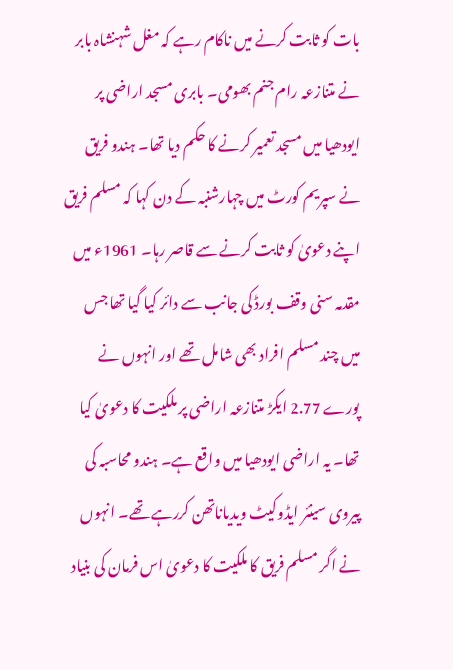بات کو ثابت کرنے میں ناکام رہے کہ مغل شہنشاہ بابر نے متنازعہ رام جنم بھومی۔ بابری مسجد اراضی پر ایودھیا میں مسجد تعمیر کرنے کا حکم دیا تھا۔ ہندو فریق نے سپریم کورٹ میں چہارشنبہ کے دن کہا کہ مسلم فریق اپنے دعویٰ کو ثابت کرنے سے قاصر رہا۔ 1961ء میں مقدمہ سنی وقف بورڈ کی جانب سے دائر کیا گیا تھا جس میں چند مسلم افراد بھی شامل تھے اور انہوں نے پورے 2.77 ایکڑ متنازعہ اراضی پر ملکیت کا دعویٰ کیا تھا۔ یہ اراضی ایودھیا میں واقع ہے۔ ہندو محاسبہ کی پیروی سینئر ایڈوکیٹ ویدیاناتھن کررہے تھے۔ انہوں نے اگر مسلم فریق کا ملکیت کا دعویٰ اس فرمان کی بنیاد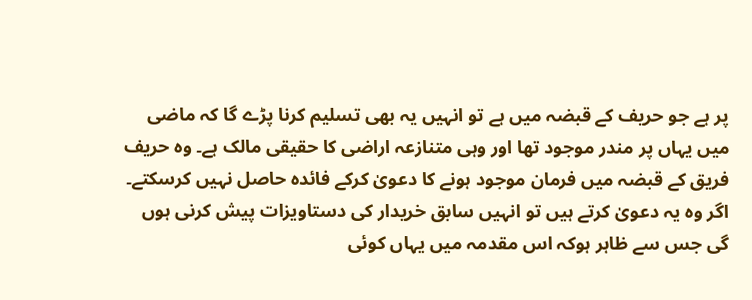پر ہے جو حریف کے قبضہ میں ہے تو انہیں یہ بھی تسلیم کرنا پڑے گا کہ ماضی میں یہاں پر مندر موجود تھا اور وہی متنازعہ اراضی کا حقیقی مالک ہے۔ وہ حریف فریق کے قبضہ میں فرمان موجود ہونے کا دعویٰ کرکے فائدہ حاصل نہیں کرسکتے۔ اگر وہ یہ دعویٰ کرتے ہیں تو انہیں سابق خریدار کی دستاویزات پیش کرنی ہوں گی جس سے ظاہر ہوکہ اس مقدمہ میں یہاں کوئی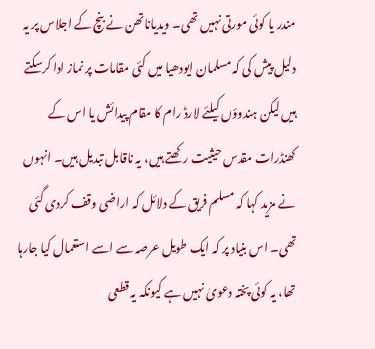مندر یا کوئی مورتی نہیں تھی۔ ویدیاناتھن نے بنچ کے اجلاس پر یہ دلیل پیش کی کہ مسلمان ایودھیا میں کئی مقامات پر نماز ادا کرسکتے ہیں لیکن ہندوؤں کیلئے لارڈ رام کا مقام پیدائش یا اس کے کھنڈرات مقدس حیثیت رکھتے ہیں، یہ ناقابل تبدیل ہیں۔ انہوں نے مزید کہا کہ مسلم فریق کے دلائل کہ اراضی وقف کردی گئی تھی۔ اس بنیاد پر کہ ایک طویل عرصہ سے اسے استعمال کیا جارہا تھا، یہ کوئی پختہ دعویٰ نہیں ہے کیونکہ یہ قطعی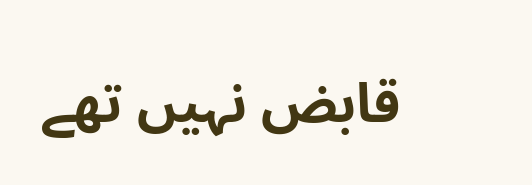قابض نہیں تھے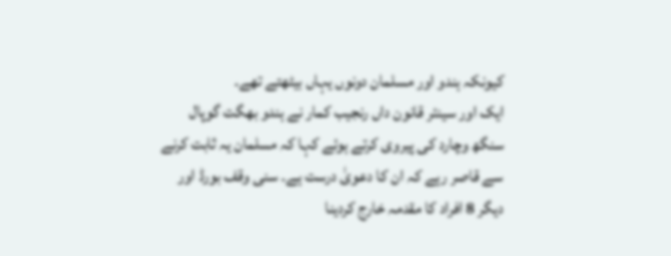کیونکہ ہندو اور مسلمان دونوں یہاں بیٹھتے تھے۔
ایک اور سینئر قانون داں رنجیب کمار نے ہندو بھگت گوپال سنگھ وچارد کی پیروی کرتے ہوئے کہا کہ مسلمان یہ ثابت کرنے سے قاصر رہے کہ ان کا دعویٰ درست ہے۔ سنی وقف بورڈ اور دیگر 8 افراد کا مقدمہ خارج کردینا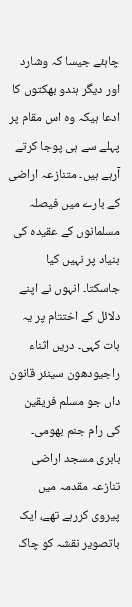چاہئے جیسا کہ وشارد اور دیگر ہندو بھکتوں کا ادعا ہیکہ وہ اس مقام پر پہلے سے ہی پوجا کرتے آرہے ہیں۔ متنازعہ اراضی کے بارے میں فیصلہ مسلمانوں کے عقیدہ کی بنیاد پر نہیں کیا جاسکتا۔ انہوں نے اپنے دلائل کے اختتام پر یہ بات کہی۔ دریں اثناء راجیودھون سینئر قانون داں جو مسلم فریقین کی رام جنم بھومی۔ بابری مسجد اراضی تنازعہ مقدمہ میں پیروی کررہے تھے، ایک باتصویر نقشہ کو چاک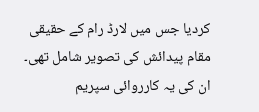کردیا جس میں لارڈ رام کے حقیقی مقام پیدائش کی تصویر شامل تھی۔ ان کی یہ کارروائی سپریم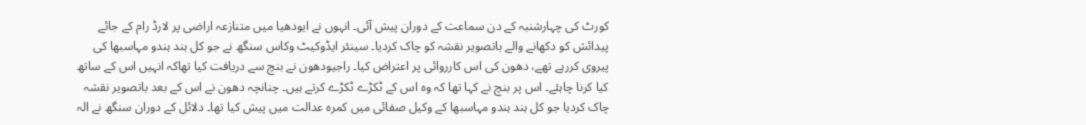کورٹ کی چہارشنبہ کے دن سماعت کے دوران پیش آئی۔ انہوں نے ایودھیا میں متنازعہ اراضی پر لارڈ رام کے جائے پیدائش کو دکھانے والے باتصویر نقشہ کو چاک کردیا۔ سینئر ایڈوکیٹ وکاس سنگھ نے جو کل ہند ہندو مہاسبھا کی پیروی کررہے تھے، دھون کی اس کارروائی پر اعتراض کیا۔ راجیودھون نے بنچ سے دریافت کیا تھاکہ انہیں اس کے ساتھ کیا کرنا چاہئے۔ اس پر بنچ نے کہا تھا کہ وہ اس کے ٹکڑے ٹکڑے کرتے ہیں۔ چنانچہ دھون نے اس کے بعد باتصویر نقشہ چاک کردیا جو کل ہند ہندو مہاسبھا کے وکیل صفائی میں کمرہ عدالت میں پیش کیا تھا۔ دلائل کے دوران سنگھ نے الہ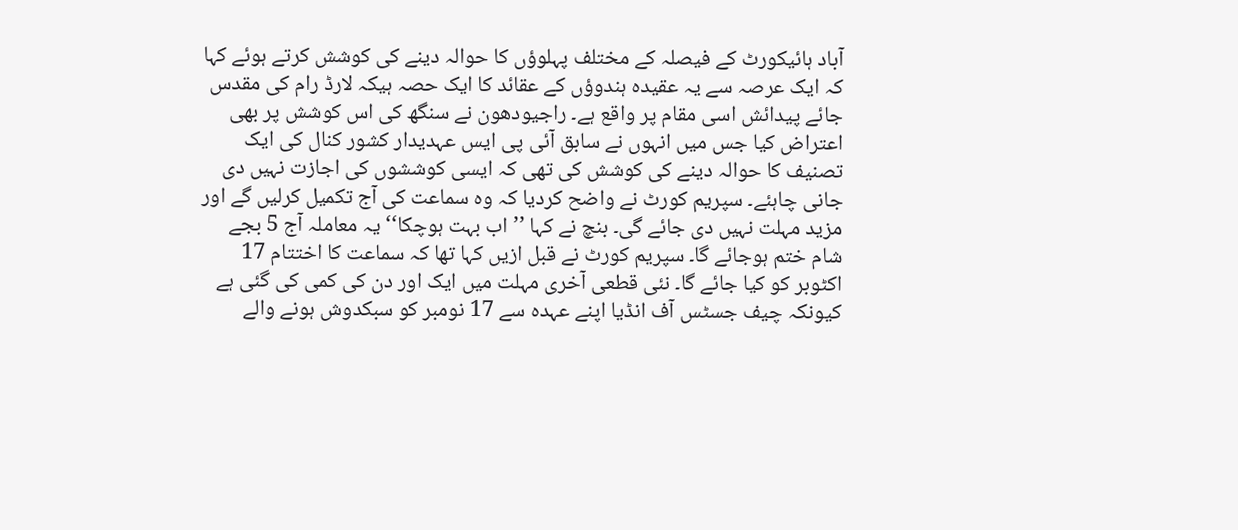آباد ہائیکورٹ کے فیصلہ کے مختلف پہلوؤں کا حوالہ دینے کی کوشش کرتے ہوئے کہا کہ ایک عرصہ سے یہ عقیدہ ہندوؤں کے عقائد کا ایک حصہ ہیکہ لارڈ رام کی مقدس جائے پیدائش اسی مقام پر واقع ہے۔ راجیودھون نے سنگھ کی اس کوشش پر بھی اعتراض کیا جس میں انہوں نے سابق آئی پی ایس عہدیدار کشور کنال کی ایک تصنیف کا حوالہ دینے کی کوشش کی تھی کہ ایسی کوششوں کی اجازت نہیں دی جانی چاہئے۔ سپریم کورٹ نے واضح کردیا کہ وہ سماعت کی آج تکمیل کرلیں گے اور مزید مہلت نہیں دی جائے گی۔ بنچ نے کہا ’’اب بہت ہوچکا‘‘ یہ معاملہ آج 5 بجے شام ختم ہوجائے گا۔ سپریم کورٹ نے قبل ازیں کہا تھا کہ سماعت کا اختتام 17 اکٹوبر کو کیا جائے گا۔ نئی قطعی آخری مہلت میں ایک اور دن کی کمی کی گئی ہے کیونکہ چیف جسٹس آف انڈیا اپنے عہدہ سے 17 نومبر کو سبکدوش ہونے والے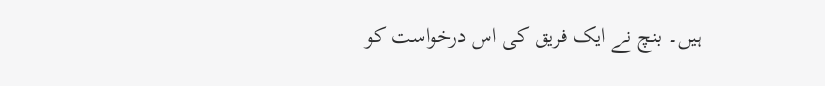ہیں۔ بنچ نے ایک فریق کی اس درخواست کو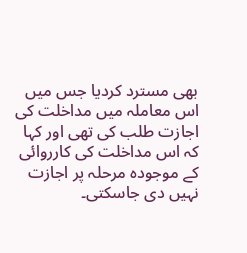بھی مسترد کردیا جس میں اس معاملہ میں مداخلت کی اجازت طلب کی تھی اور کہا کہ اس مداخلت کی کارروائی کے موجودہ مرحلہ پر اجازت نہیں دی جاسکتی۔